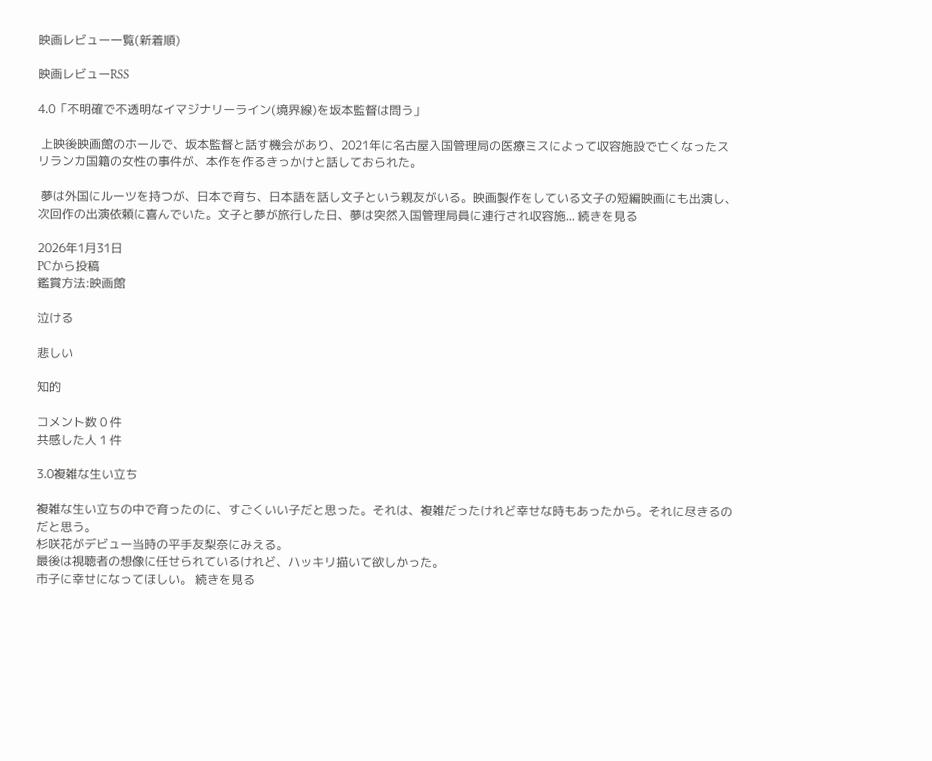映画レビュー一覧(新着順)

映画レビューRSS

4.0「不明確で不透明なイマジナリーライン(境界線)を坂本監督は問う」

 上映後映画館のホールで、坂本監督と話す機会があり、2021年に名古屋入国管理局の医療ミスによって収容施設で亡くなったスリランカ国籍の女性の事件が、本作を作るきっかけと話しておられた。

 夢は外国にルーツを持つが、日本で育ち、日本語を話し文子という親友がいる。映画製作をしている文子の短編映画にも出演し、次回作の出演依頼に喜んでいた。文子と夢が旅行した日、夢は突然入国管理局員に連行され収容施... 続きを見る

2026年1月31日
PCから投稿
鑑賞方法:映画館

泣ける

悲しい

知的

コメント数 0 件
共感した人 1 件

3.0複雑な生い立ち

複雑な生い立ちの中で育ったのに、すごくいい子だと思った。それは、複雑だったけれど幸せな時もあったから。それに尽きるのだと思う。
杉咲花がデビュー当時の平手友梨奈にみえる。
最後は視聴者の想像に任せられているけれど、ハッキリ描いて欲しかった。
市子に幸せになってほしい。 続きを見る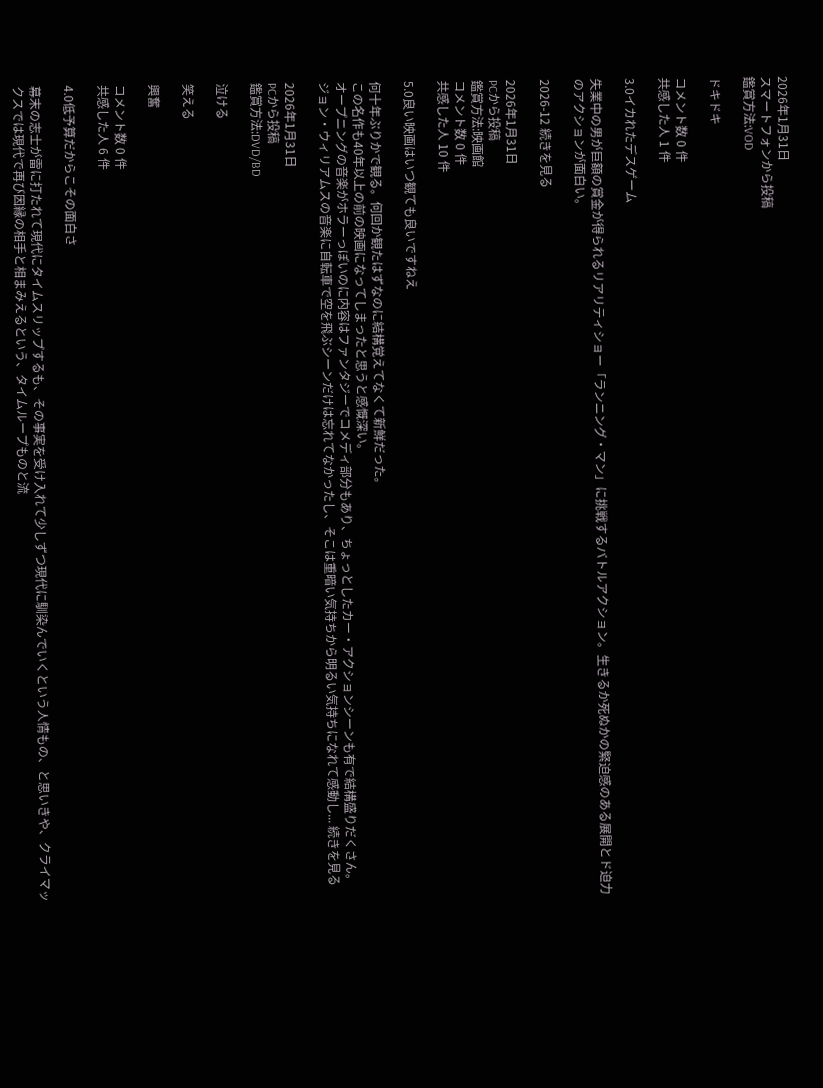2026年1月31日
スマートフォンから投稿
鑑賞方法:VOD

ドキドキ

コメント数 0 件
共感した人 1 件

3.0イカれたデスゲーム

失業中の男が巨額の賞金が得られるリアリティショー「ランニング・マン」に挑戦するバトルアクション。生きるか死ぬかの緊迫感のある展開とド迫力のアクションが面白い。

2026-12 続きを見る

2026年1月31日
PCから投稿
鑑賞方法:映画館
コメント数 0 件
共感した人 10 件

5.0良い映画はいつ観ても良いですねえ

何十年ぶりかで観る。何回か観たはずなのに結構覚えてなくて新鮮だった。
この名作も40年以上の前の映画になってしまったと思うと感慨深い。
オープニングの音楽がホラーっぽいのに内容はファンタジーでコメディ部分もあり、ちょっとしたカー・アクションシーンも有で結構盛りだくさん。
ジョン・ウィリアムスの音楽に自転車で空を飛ぶシーンだけは忘れてなかったし、そこは重暗い気持ちから明るい気持ちになれて感動し... 続きを見る

2026年1月31日
PCから投稿
鑑賞方法:DVD/BD

泣ける

笑える

興奮

コメント数 0 件
共感した人 6 件

4.0低予算だからこその面白さ

幕末の志士が雷に打たれて現代にタイムスリップするも、その事実を受け入れて少しずつ現代に馴染んでいくという人情もの、と思いきや、クライマックスでは現代で再び因縁の相手と相まみえるという、タイムループものと流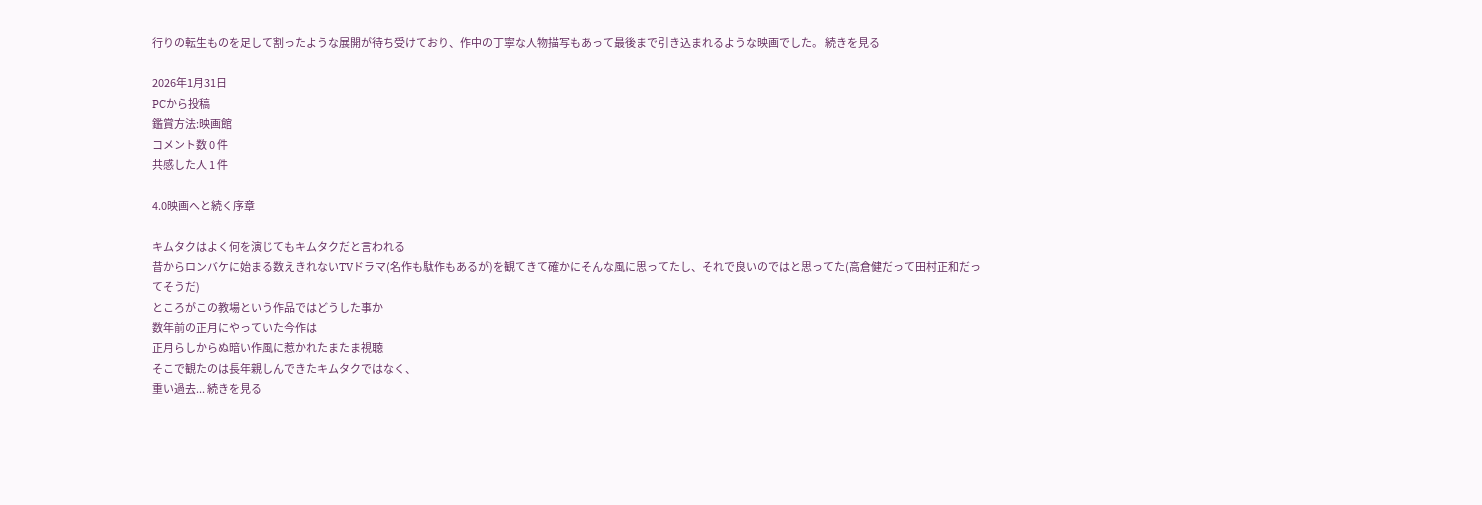行りの転生ものを足して割ったような展開が待ち受けており、作中の丁寧な人物描写もあって最後まで引き込まれるような映画でした。 続きを見る

2026年1月31日
PCから投稿
鑑賞方法:映画館
コメント数 0 件
共感した人 1 件

4.0映画へと続く序章

キムタクはよく何を演じてもキムタクだと言われる
昔からロンバケに始まる数えきれないTVドラマ(名作も駄作もあるが)を観てきて確かにそんな風に思ってたし、それで良いのではと思ってた(高倉健だって田村正和だってそうだ)
ところがこの教場という作品ではどうした事か
数年前の正月にやっていた今作は
正月らしからぬ暗い作風に惹かれたまたま視聴
そこで観たのは長年親しんできたキムタクではなく、
重い過去... 続きを見る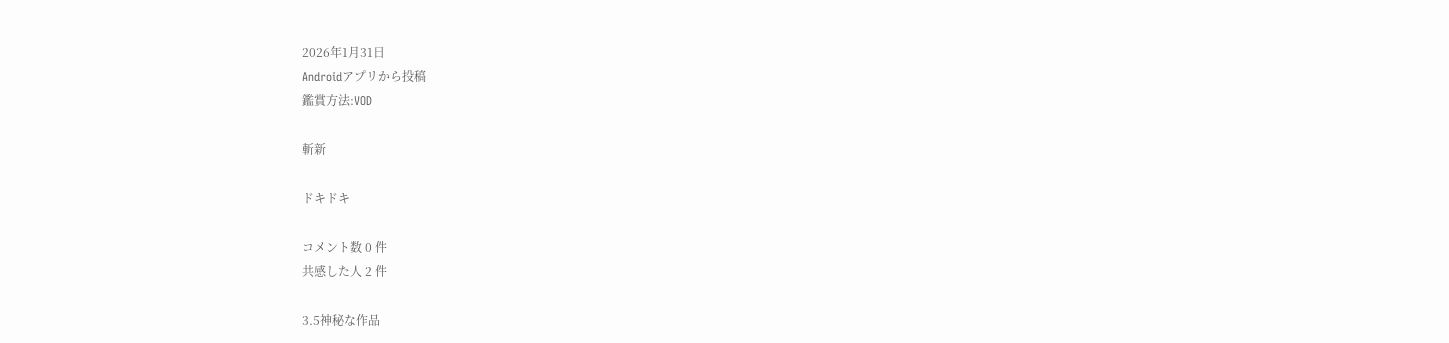2026年1月31日
Androidアプリから投稿
鑑賞方法:VOD

斬新

ドキドキ

コメント数 0 件
共感した人 2 件

3.5神秘な作品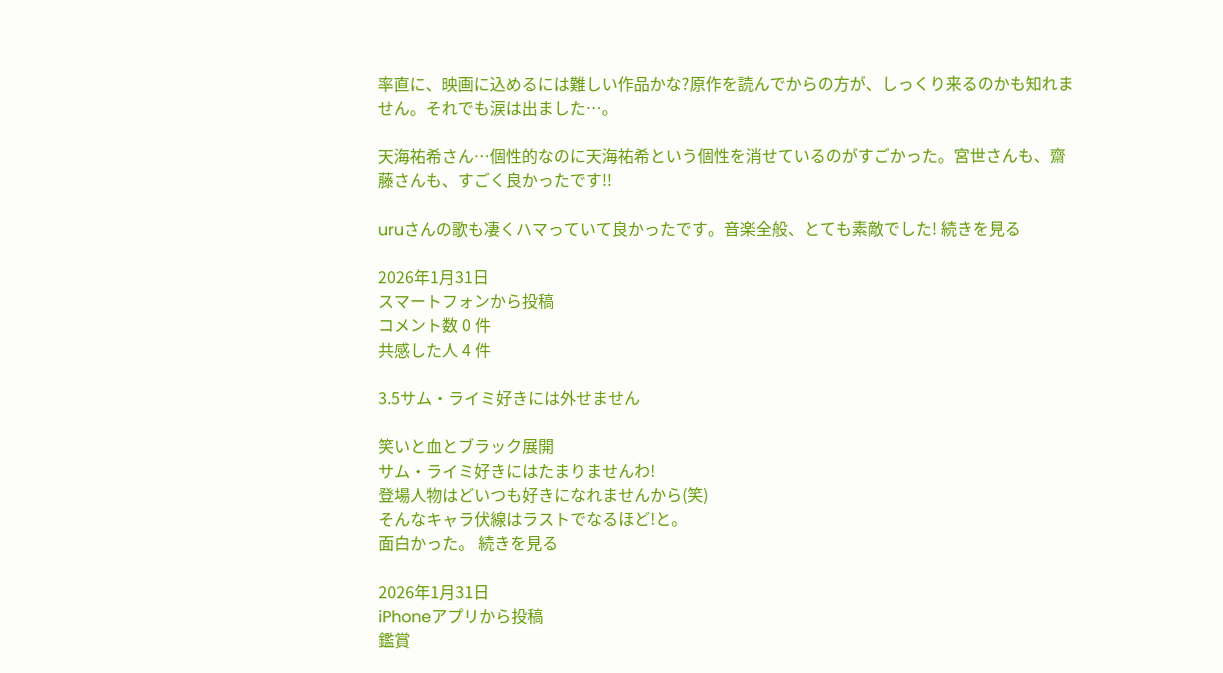率直に、映画に込めるには難しい作品かな?原作を読んでからの方が、しっくり来るのかも知れません。それでも涙は出ました…。

天海祐希さん…個性的なのに天海祐希という個性を消せているのがすごかった。宮世さんも、齋藤さんも、すごく良かったです!!

uruさんの歌も凄くハマっていて良かったです。音楽全般、とても素敵でした! 続きを見る

2026年1月31日
スマートフォンから投稿
コメント数 0 件
共感した人 4 件

3.5サム・ライミ好きには外せません

笑いと血とブラック展開
サム・ライミ好きにはたまりませんわ!
登場人物はどいつも好きになれませんから(笑)
そんなキャラ伏線はラストでなるほど!と。
面白かった。 続きを見る

2026年1月31日
iPhoneアプリから投稿
鑑賞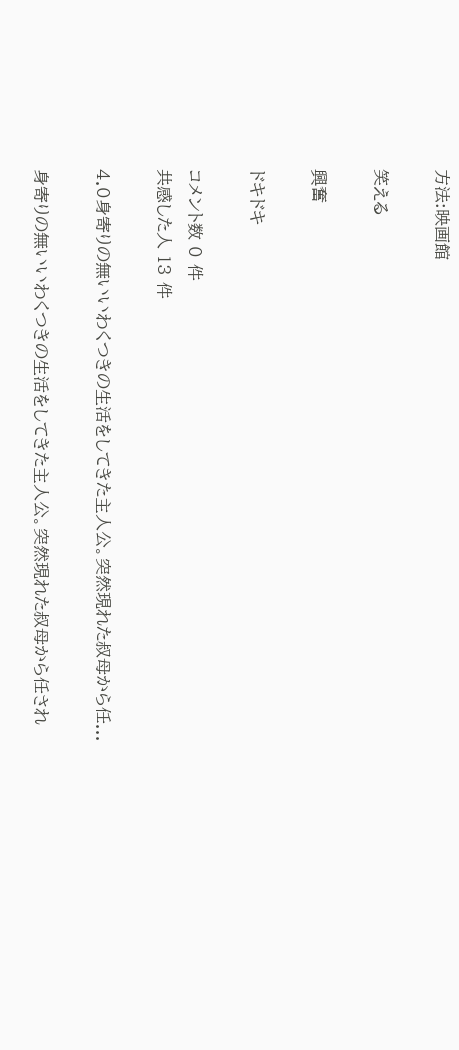方法:映画館

笑える

興奮

ドキドキ

コメント数 0 件
共感した人 13 件

4.0身寄りの無いいわくつきの生活をしてきた主人公。突然現れた叔母から任...

身寄りの無いいわくつきの生活をしてきた主人公。突然現れた叔母から任され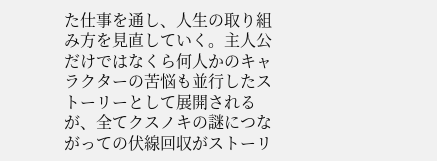た仕事を通し、人生の取り組み方を見直していく。主人公だけではなくら何人かのキャラクターの苦悩も並行したストーリーとして展開されるが、全てクスノキの謎につながっての伏線回収がストーリ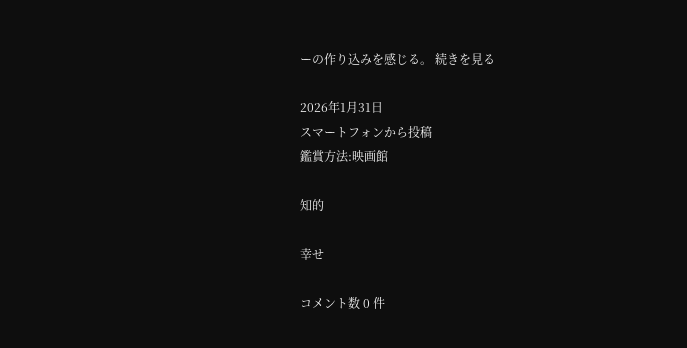ーの作り込みを感じる。 続きを見る

2026年1月31日
スマートフォンから投稿
鑑賞方法:映画館

知的

幸せ

コメント数 0 件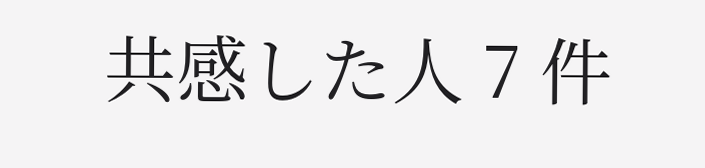共感した人 7 件